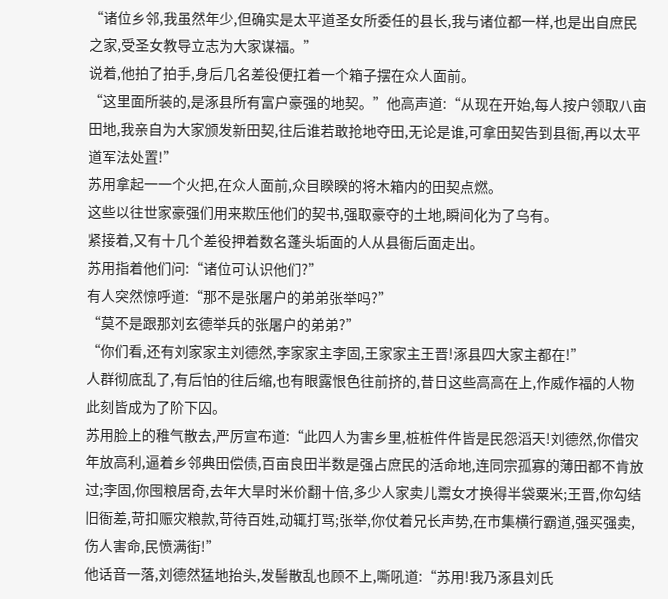“诸位乡邻,我虽然年少,但确实是太平道圣女所委任的县长,我与诸位都一样,也是出自庶民之家,受圣女教导立志为大家谋福。”
说着,他拍了拍手,身后几名差役便扛着一个箱子摆在众人面前。
“这里面所装的,是涿县所有富户豪强的地契。”他高声道:“从现在开始,每人按户领取八亩田地,我亲自为大家颁发新田契,往后谁若敢抢地夺田,无论是谁,可拿田契告到县衙,再以太平道军法处置!”
苏用拿起一一个火把,在众人面前,众目睽睽的将木箱内的田契点燃。
这些以往世家豪强们用来欺压他们的契书,强取豪夺的土地,瞬间化为了乌有。
紧接着,又有十几个差役押着数名蓬头垢面的人从县衙后面走出。
苏用指着他们问:“诸位可认识他们?”
有人突然惊呼道:“那不是张屠户的弟弟张举吗?”
“莫不是跟那刘玄德举兵的张屠户的弟弟?”
“你们看,还有刘家家主刘德然,李家家主李固,王家家主王晋!涿县四大家主都在!”
人群彻底乱了,有后怕的往后缩,也有眼露恨色往前挤的,昔日这些高高在上,作威作福的人物此刻皆成为了阶下囚。
苏用脸上的稚气散去,严厉宣布道:“此四人为害乡里,桩桩件件皆是民怨滔天!刘德然,你借灾年放高利,逼着乡邻典田偿债,百亩良田半数是强占庶民的活命地,连同宗孤寡的薄田都不肯放过;李固,你囤粮居奇,去年大旱时米价翻十倍,多少人家卖儿鬻女才换得半袋粟米;王晋,你勾结旧衙差,苛扣赈灾粮款,苛待百姓,动辄打骂;张举,你仗着兄长声势,在市集横行霸道,强买强卖,伤人害命,民愤满街!”
他话音一落,刘德然猛地抬头,发髻散乱也顾不上,嘶吼道:“苏用!我乃涿县刘氏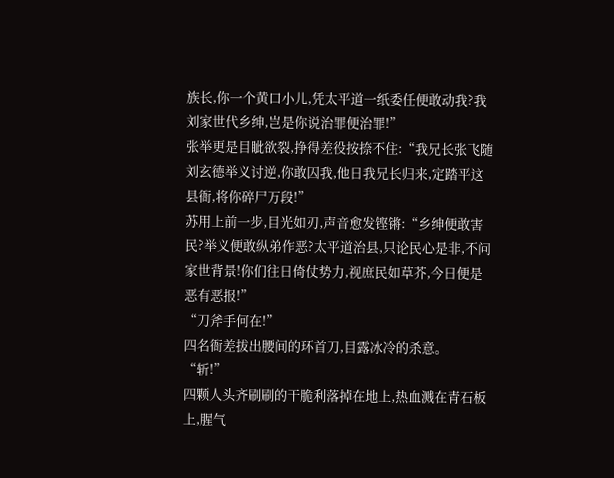族长,你一个黄口小儿,凭太平道一纸委任便敢动我?我刘家世代乡绅,岂是你说治罪便治罪!”
张举更是目眦欲裂,挣得差役按捺不住:“我兄长张飞随刘玄德举义讨逆,你敢囚我,他日我兄长归来,定踏平这县衙,将你碎尸万段!”
苏用上前一步,目光如刃,声音愈发铿锵:“乡绅便敢害民?举义便敢纵弟作恶?太平道治县,只论民心是非,不问家世背景!你们往日倚仗势力,视庶民如草芥,今日便是恶有恶报!”
“刀斧手何在!”
四名衙差拔出腰间的环首刀,目露冰冷的杀意。
“斩!”
四颗人头齐刷刷的干脆利落掉在地上,热血溅在青石板上,腥气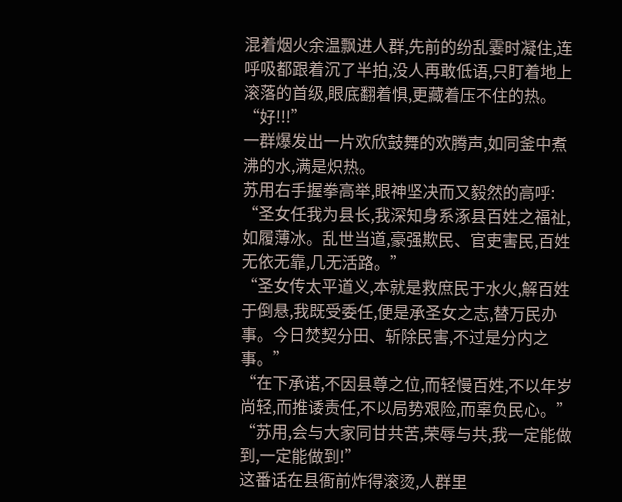混着烟火余温飘进人群,先前的纷乱霎时凝住,连呼吸都跟着沉了半拍,没人再敢低语,只盯着地上滚落的首级,眼底翻着惧,更藏着压不住的热。
“好!!!”
一群爆发出一片欢欣鼓舞的欢腾声,如同釜中煮沸的水,满是炽热。
苏用右手握拳高举,眼神坚决而又毅然的高呼:
“圣女任我为县长,我深知身系涿县百姓之福祉,如履薄冰。乱世当道,豪强欺民、官吏害民,百姓无依无靠,几无活路。”
“圣女传太平道义,本就是救庶民于水火,解百姓于倒悬,我既受委任,便是承圣女之志,替万民办事。今日焚契分田、斩除民害,不过是分内之事。”
“在下承诺,不因县尊之位,而轻慢百姓,不以年岁尚轻,而推诿责任,不以局势艰险,而辜负民心。”
“苏用,会与大家同甘共苦,荣辱与共,我一定能做到,一定能做到!”
这番话在县衙前炸得滚烫,人群里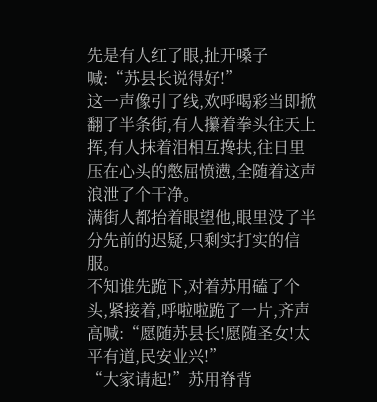先是有人红了眼,扯开嗓子喊:“苏县长说得好!”
这一声像引了线,欢呼喝彩当即掀翻了半条街,有人攥着拳头往天上挥,有人抹着泪相互搀扶,往日里压在心头的憋屈愤懑,全随着这声浪泄了个干净。
满街人都抬着眼望他,眼里没了半分先前的迟疑,只剩实打实的信服。
不知谁先跪下,对着苏用磕了个头,紧接着,呼啦啦跪了一片,齐声高喊:“愿随苏县长!愿随圣女!太平有道,民安业兴!”
“大家请起!”苏用脊背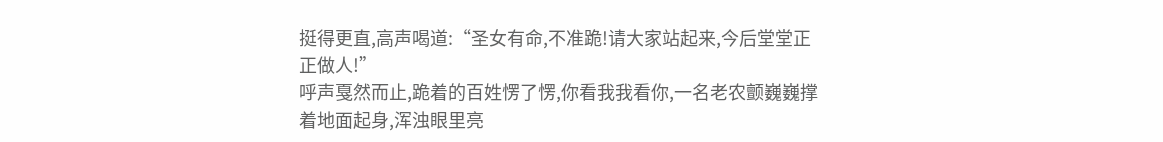挺得更直,高声喝道:“圣女有命,不准跪!请大家站起来,今后堂堂正正做人!”
呼声戛然而止,跪着的百姓愣了愣,你看我我看你,一名老农颤巍巍撑着地面起身,浑浊眼里亮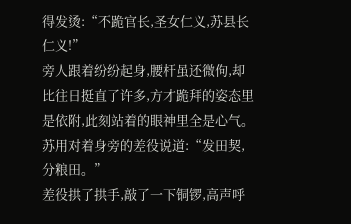得发烫:“不跪官长,圣女仁义,苏县长仁义!”
旁人跟着纷纷起身,腰杆虽还微佝,却比往日挺直了许多,方才跪拜的姿态里是依附,此刻站着的眼神里全是心气。
苏用对着身旁的差役说道:“发田契,分粮田。”
差役拱了拱手,敲了一下铜锣,高声呼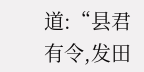道:“县君有令,发田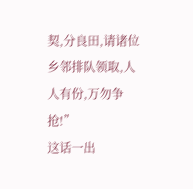契,分良田,请诸位乡邻排队领取,人人有份,万勿争抢!”
这话一出